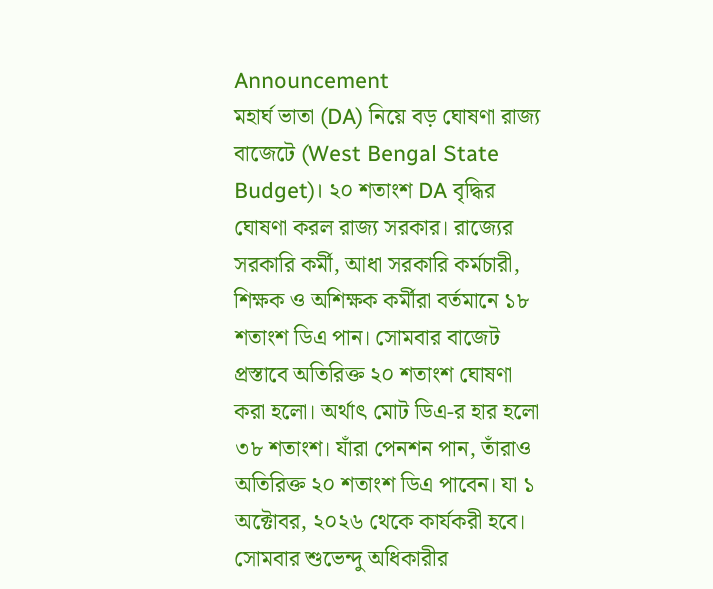Announcement
মহার্ঘ ভাতা (DA) নিয়ে বড় ঘোষণা রাজ্য বাজেটে (West Bengal State Budget)। ২০ শতাংশ DA বৃদ্ধির ঘোষণা করল রাজ্য সরকার। রাজ্যের সরকারি কর্মী, আধা সরকারি কর্মচারী, শিক্ষক ও অশিক্ষক কর্মীরা বর্তমানে ১৮ শতাংশ ডিএ পান। সোমবার বাজেট প্রস্তাবে অতিরিক্ত ২০ শতাংশ ঘোষণা করা হলো। অর্থাৎ মোট ডিএ-র হার হলো ৩৮ শতাংশ। যাঁরা পেনশন পান, তাঁরাও অতিরিক্ত ২০ শতাংশ ডিএ পাবেন। যা ১ অক্টোবর, ২০২৬ থেকে কার্যকরী হবে। সোমবার শুভেন্দু অধিকারীর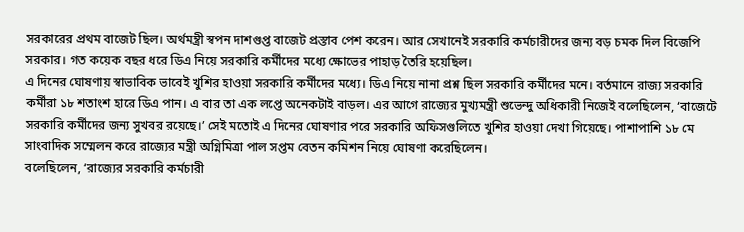সরকারের প্রথম বাজেট ছিল। অর্থমন্ত্রী স্বপন দাশগুপ্ত বাজেট প্রস্তাব পেশ করেন। আর সেখানেই সরকারি কর্মচারীদের জন্য বড় চমক দিল বিজেপি সরকার। গত কয়েক বছর ধরে ডিএ নিয়ে সরকারি কর্মীদের মধ্যে ক্ষোভের পাহাড় তৈরি হয়েছিল।
এ দিনের ঘোষণায় স্বাভাবিক ভাবেই খুশির হাওয়া সরকারি কর্মীদের মধ্যে। ডিএ নিয়ে নানা প্রশ্ন ছিল সরকারি কর্মীদের মনে। বর্তমানে রাজ্য সরকারি কর্মীরা ১৮ শতাংশ হারে ডিএ পান। এ বার তা এক লপ্তে অনেকটাই বাড়ল। এর আগে রাজ্যের মুখ্যমন্ত্রী শুভেন্দু অধিকারী নিজেই বলেছিলেন, ‘বাজেটে সরকারি কর্মীদের জন্য সুখবর রয়েছে।’ সেই মতোই এ দিনের ঘোষণার পরে সরকারি অফিসগুলিতে খুশির হাওয়া দেখা গিয়েছে। পাশাপাশি ১৮ মে সাংবাদিক সম্মেলন করে রাজ্যের মন্ত্রী অগ্নিমিত্রা পাল সপ্তম বেতন কমিশন নিয়ে ঘোষণা করেছিলেন।
বলেছিলেন, ‘রাজ্যের সরকারি কর্মচারী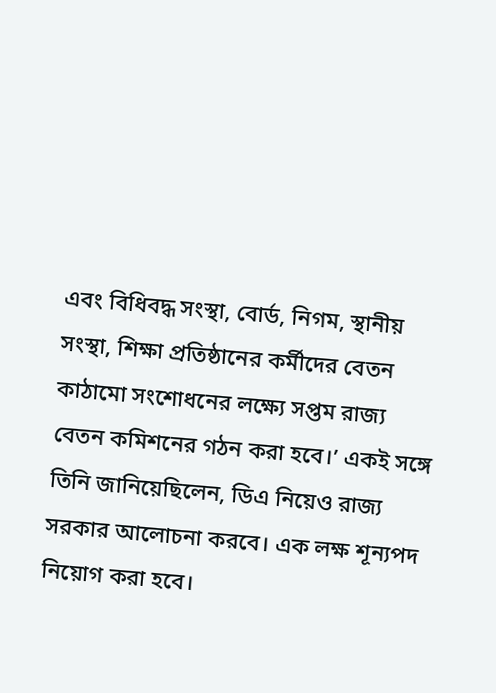এবং বিধিবদ্ধ সংস্থা, বোর্ড, নিগম, স্থানীয় সংস্থা, শিক্ষা প্রতিষ্ঠানের কর্মীদের বেতন কাঠামো সংশোধনের লক্ষ্যে সপ্তম রাজ্য বেতন কমিশনের গঠন করা হবে।’ একই সঙ্গে তিনি জানিয়েছিলেন, ডিএ নিয়েও রাজ্য সরকার আলোচনা করবে। এক লক্ষ শূন্যপদ নিয়োগ করা হবে।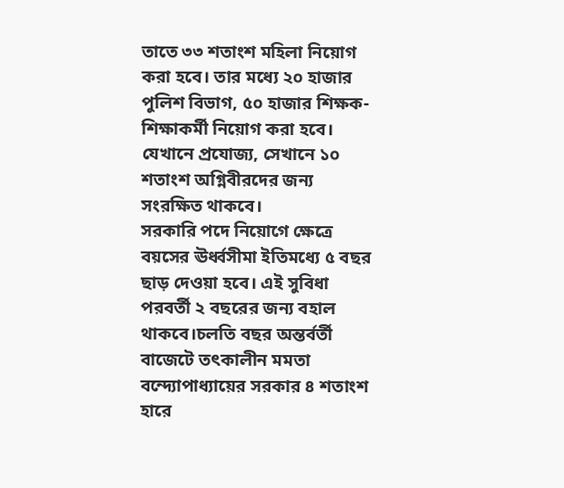তাতে ৩৩ শতাংশ মহিলা নিয়োগ করা হবে। তার মধ্যে ২০ হাজার পুলিশ বিভাগ, ৫০ হাজার শিক্ষক-শিক্ষাকর্মী নিয়োগ করা হবে। যেখানে প্রযোজ্য, সেখানে ১০ শতাংশ অগ্নিবীরদের জন্য সংরক্ষিত থাকবে।
সরকারি পদে নিয়োগে ক্ষেত্রে বয়সের ঊর্ধ্বসীমা ইতিমধ্যে ৫ বছর ছাড় দেওয়া হবে। এই সুবিধা পরবর্তী ২ বছরের জন্য বহাল থাকবে।চলতি বছর অন্তর্বর্তী বাজেটে তৎকালীন মমতা বন্দ্যোপাধ্যায়ের সরকার ৪ শতাংশ হারে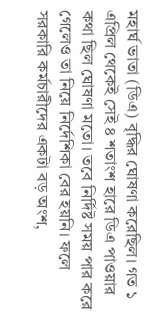মহার্ঘ ভাতা (ডিএ) বৃদ্ধির ঘোষণা করেছিল। গত ১ এপ্রিল থেকেই সেই ৪ শতাংশ হারে ডিএ পাওয়ার কথা ছিল ঘোষণা মতো। তবে নির্দিষ্ট সময় পার করে গেলেও তা নিয়ে নির্দেশিকা বের হয়নি। ফলে সরকারি কর্মচারীদের একটা বড় অংশ,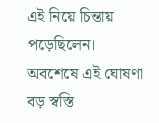এই নিয়ে চিন্তায় পড়েছিলেন। অবশেষে এই ঘোষণা বড় স্বস্তি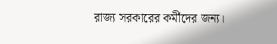রাজ্য সরকারের কর্মীদের জন্য।